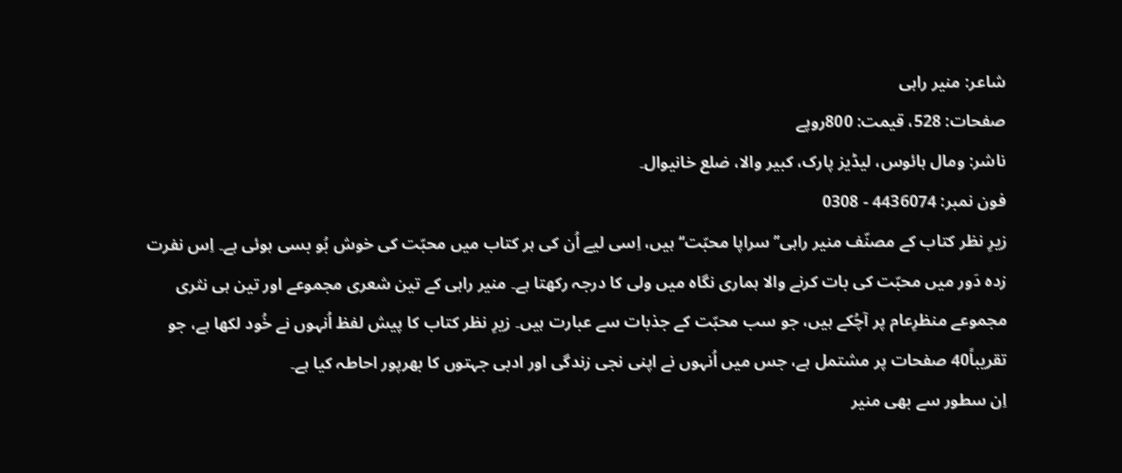شاعر: منیر راہی
صفحات: 528، قیمت: 800روپے
ناشر: ومال ہائوس، لیڈیز پارک، کبیر والا، ضلع خانیوال۔
فون نمبر: 4436074 - 0308
زیرِ نظر کتاب کے مصنّف منیر راہی’’سراپا محبّت‘‘ ہیں، اِسی لیے اُن کی ہر کتاب میں محبّت کی خوش بُو بسی ہوئی ہے۔ اِس نفرت زدہ دَور میں محبّت کی بات کرنے والا ہماری نگاہ میں ولی کا درجہ رکھتا ہے۔ منیر راہی کے تین شعری مجموعے اور تین ہی نثری مجموعے منظرِعام پر آچُکے ہیں، جو سب محبّت کے جذبات سے عبارت ہیں۔ زیرِ نظر کتاب کا پیش لفظ اُنہوں نے خُود لکھا ہے، جو تقریباً40 صفحات پر مشتمل ہے، جس میں اُنہوں نے اپنی نجی زندگی اور ادبی جہتوں کا بھرپور احاطہ کیا ہے۔
اِن سطور سے بھی منیر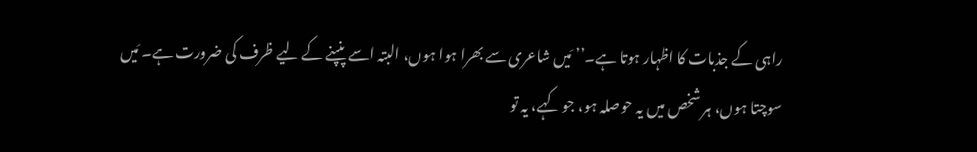راہی کے جذبات کا اظہار ہوتا ہے۔’’ مَیں شاعری سے بھرا ہوا ہوں، البتہ اسے پنپنے کے لیے ظرف کی ضرورت ہے۔ مَیں سوچتا ہوں، ہر شخص میں یہ حوصلہ ہو، جو کہے، یہ تو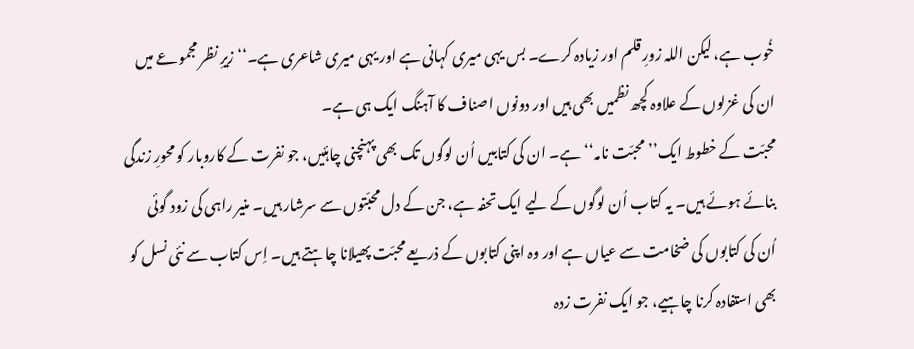خُوب ہے، لیکن اللہ زورِ قلم اور زیادہ کرے۔ بس یہی میری کہانی ہے اور یہی میری شاعری ہے۔‘‘ زیرِ نظر مجموعے میں ان کی غزلوں کے علاوہ کچھ نظمیں بھی ہیں اور دونوں اصناف کا آہنگ ایک ہی ہے۔
محبّت کے خطوط ایک’’محبّت نامہ‘‘ ہے۔ ان کی کتابیں اُن لوگوں تک بھی پہنچنی چاہئیں، جو نفرت کے کاروبار کو محورِ زندگی بنائے ہوئے ہیں۔ یہ کتاب اُن لوگوں کے لیے ایک تحفہ ہے، جن کے دل محبّتوں سے سرشار ہیں۔ منیر راہی کی زود گوئی اُن کی کتابوں کی ضخامت سے عیاں ہے اور وہ اپنی کتابوں کے ذریعے محبّت پھیلانا چاہتے ہیں۔ اِس کتاب سے نئی نسل کو بھی استفادہ کرنا چاہیے، جو ایک نفرت زدہ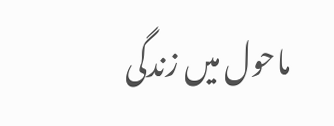ماحول میں زندگی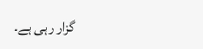گزار رہی ہے۔